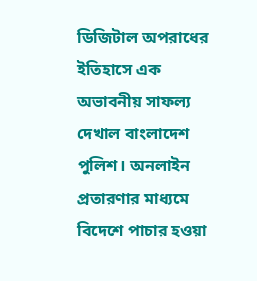ডিজিটাল অপরাধের ইতিহাসে এক অভাবনীয় সাফল্য দেখাল বাংলাদেশ পুলিশ। অনলাইন প্রতারণার মাধ্যমে বিদেশে পাচার হওয়া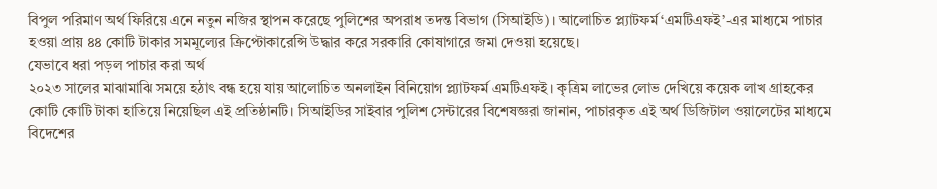বিপুল পরিমাণ অর্থ ফিরিয়ে এনে নতুন নজির স্থাপন করেছে পুলিশের অপরাধ তদন্ত বিভাগ (সিআইডি)। আলোচিত প্ল্যাটফর্ম ‘এমটিএফই’-এর মাধ্যমে পাচার হওয়া প্রায় ৪৪ কোটি টাকার সমমূল্যের ক্রিপ্টোকারেন্সি উদ্ধার করে সরকারি কোষাগারে জমা দেওয়া হয়েছে।
যেভাবে ধরা পড়ল পাচার করা অর্থ
২০২৩ সালের মাঝামাঝি সময়ে হঠাৎ বন্ধ হয়ে যায় আলোচিত অনলাইন বিনিয়োগ প্ল্যাটফর্ম এমটিএফই। কৃত্রিম লাভের লোভ দেখিয়ে কয়েক লাখ গ্রাহকের কোটি কোটি টাকা হাতিয়ে নিয়েছিল এই প্রতিষ্ঠানটি। সিআইডির সাইবার পুলিশ সেন্টারের বিশেষজ্ঞরা জানান, পাচারকৃত এই অর্থ ডিজিটাল ওয়ালেটের মাধ্যমে বিদেশের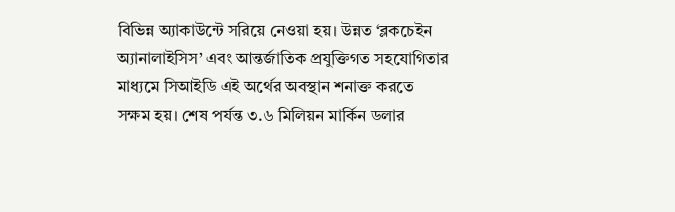বিভিন্ন অ্যাকাউন্টে সরিয়ে নেওয়া হয়। উন্নত ‘ব্লকচেইন অ্যানালাইসিস’ এবং আন্তর্জাতিক প্রযুক্তিগত সহযোগিতার মাধ্যমে সিআইডি এই অর্থের অবস্থান শনাক্ত করতে সক্ষম হয়। শেষ পর্যন্ত ৩.৬ মিলিয়ন মার্কিন ডলার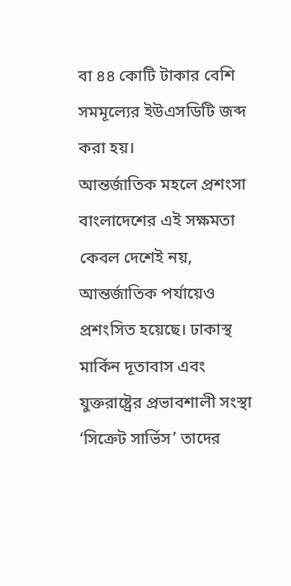বা ৪৪ কোটি টাকার বেশি সমমূল্যের ইউএসডিটি জব্দ করা হয়।
আন্তর্জাতিক মহলে প্রশংসা
বাংলাদেশের এই সক্ষমতা কেবল দেশেই নয়, আন্তর্জাতিক পর্যায়েও প্রশংসিত হয়েছে। ঢাকাস্থ মার্কিন দূতাবাস এবং যুক্তরাষ্ট্রের প্রভাবশালী সংস্থা ‘সিক্রেট সার্ভিস’ তাদের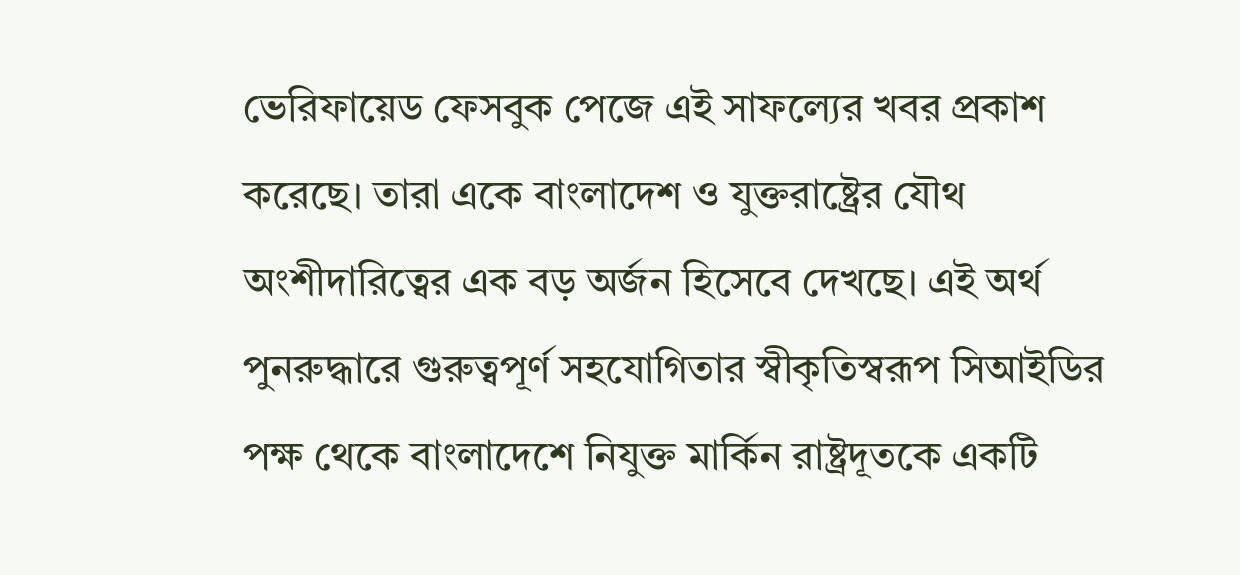ভেরিফায়েড ফেসবুক পেজে এই সাফল্যের খবর প্রকাশ করেছে। তারা একে বাংলাদেশ ও যুক্তরাষ্ট্রের যৌথ অংশীদারিত্বের এক বড় অর্জন হিসেবে দেখছে। এই অর্থ পুনরুদ্ধারে গুরুত্বপূর্ণ সহযোগিতার স্বীকৃতিস্বরূপ সিআইডির পক্ষ থেকে বাংলাদেশে নিযুক্ত মার্কিন রাষ্ট্রদূতকে একটি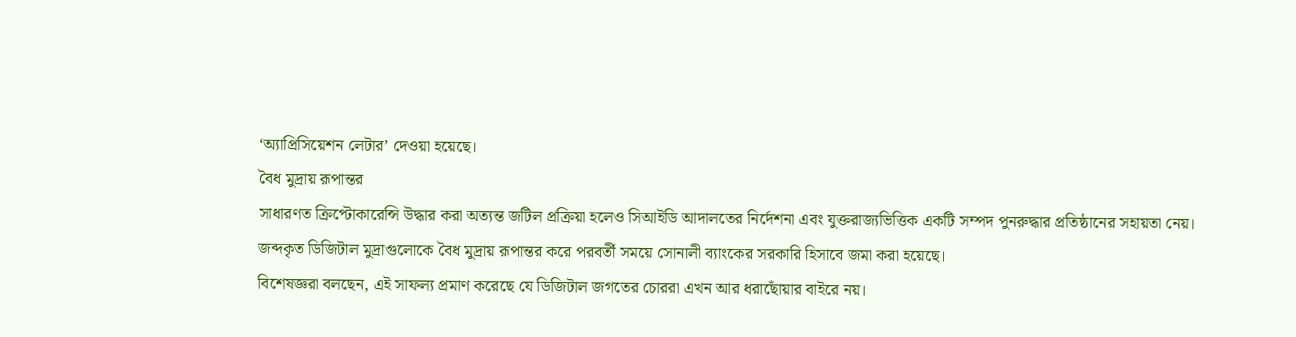‘অ্যাপ্রিসিয়েশন লেটার’ দেওয়া হয়েছে।
বৈধ মুদ্রায় রূপান্তর
সাধারণত ক্রিপ্টোকারেন্সি উদ্ধার করা অত্যন্ত জটিল প্রক্রিয়া হলেও সিআইডি আদালতের নির্দেশনা এবং যুক্তরাজ্যভিত্তিক একটি সম্পদ পুনরুদ্ধার প্রতিষ্ঠানের সহায়তা নেয়। জব্দকৃত ডিজিটাল মুদ্রাগুলোকে বৈধ মুদ্রায় রূপান্তর করে পরবর্তী সময়ে সোনালী ব্যাংকের সরকারি হিসাবে জমা করা হয়েছে।
বিশেষজ্ঞরা বলছেন, এই সাফল্য প্রমাণ করেছে যে ডিজিটাল জগতের চোররা এখন আর ধরাছোঁয়ার বাইরে নয়।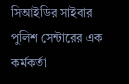সিআইডির সাইবার পুলিশ সেন্টারের এক কর্মকর্তা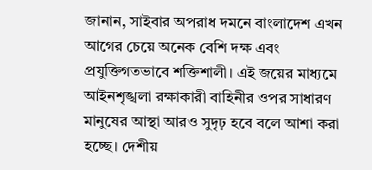জানান, সাইবার অপরাধ দমনে বাংলাদেশ এখন আগের চেয়ে অনেক বেশি দক্ষ এবং প্রযুক্তিগতভাবে শক্তিশালী। এই জয়ের মাধ্যমে আইনশৃঙ্খলা রক্ষাকারী বাহিনীর ওপর সাধারণ মানুষের আস্থা আরও সুদৃঢ় হবে বলে আশা করা হচ্ছে। দেশীয়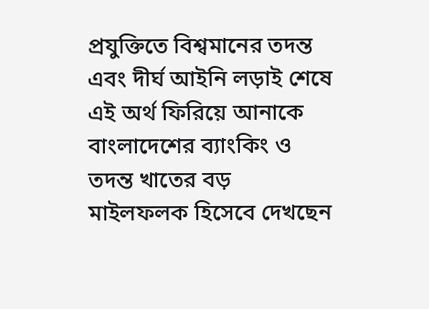প্রযুক্তিতে বিশ্বমানের তদন্ত এবং দীর্ঘ আইনি লড়াই শেষে এই অর্থ ফিরিয়ে আনাকে বাংলাদেশের ব্যাংকিং ও তদন্ত খাতের বড় মাইলফলক হিসেবে দেখছেন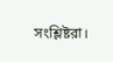সংশ্লিষ্টরা।